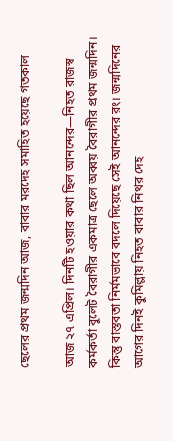ছেলের প্রথম জন্মদিন আজ, বাবার মরদেহ সমাহিত হয়েছে গতকাল

আজ ২৭ এপ্রিল। দিনটি হওয়ার কথা ছিল আনন্দের—নিহত রাজস্ব কর্মকর্তা বুলেট বৈরাগীর একমাত্র ছেলে অব্বয় বৈরাগীর প্রথম জন্মদিন। কিন্তু বাস্তবতা নির্মমভাবে বদলে দিয়েছে সেই আনন্দের রং। জন্মদিনের আগের দিনই কুমিল্লায় নিহত বাবার নিথর দেহ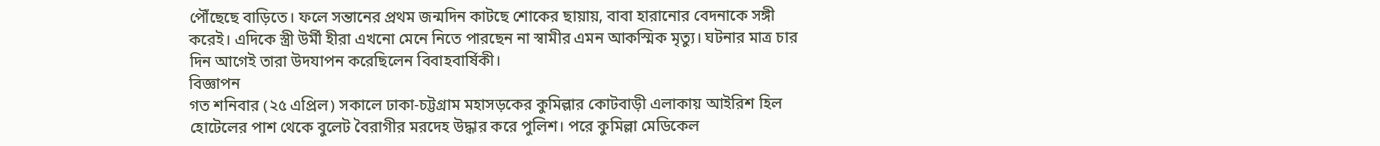পৌঁছেছে বাড়িতে। ফলে সন্তানের প্রথম জন্মদিন কাটছে শোকের ছায়ায়, বাবা হারানোর বেদনাকে সঙ্গী করেই। এদিকে স্ত্রী উর্মী হীরা এখনো মেনে নিতে পারছেন না স্বামীর এমন আকস্মিক মৃত্যু। ঘটনার মাত্র চার দিন আগেই তারা উদযাপন করেছিলেন বিবাহবার্ষিকী।
বিজ্ঞাপন
গত শনিবার (২৫ এপ্রিল) সকালে ঢাকা-চট্টগ্রাম মহাসড়কের কুমিল্লার কোটবাড়ী এলাকায় আইরিশ হিল হোটেলের পাশ থেকে বুলেট বৈরাগীর মরদেহ উদ্ধার করে পুলিশ। পরে কুমিল্লা মেডিকেল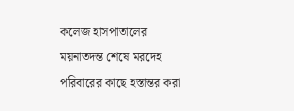কলেজ হাসপাতালের ময়নাতদন্ত শেষে মরদেহ পরিবারের কাছে হস্তান্তর করা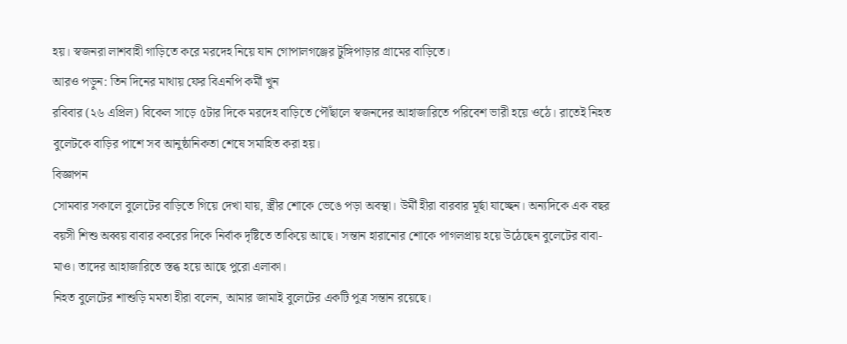হয়। স্বজনরা লাশবাহী গাড়িতে করে মরদেহ নিয়ে যান গোপালগঞ্জের টুঙ্গিপাড়ার গ্রামের বাড়িতে।
আরও পড়ুন: তিন দিনের মাথায় ফের বিএনপি কর্মী খুন
রবিবার (২৬ এপ্রিল) বিকেল সাড়ে ৫টার দিকে মরদেহ বাড়িতে পৌঁছালে স্বজনদের আহাজারিতে পরিবেশ ভারী হয়ে ওঠে। রাতেই নিহত বুলেটকে বাড়ির পাশে সব আনুষ্ঠানিকতা শেষে সমাহিত করা হয়।
বিজ্ঞাপন
সোমবার সকালে বুলেটের বাড়িতে গিয়ে দেখা যায়, স্ত্রীর শোকে ভেঙে পড়া অবস্থা। উর্মী হীরা বারবার মূর্ছা যাচ্ছেন। অন্যদিকে এক বছর বয়সী শিশু অব্বয় বাবার কবরের দিকে নির্বাক দৃষ্টিতে তাকিয়ে আছে। সন্তান হারানোর শোকে পাগলপ্রায় হয়ে উঠেছেন বুলেটের বাবা-মাও। তাদের আহাজারিতে স্তব্ধ হয়ে আছে পুরো এলাকা।
নিহত বুলেটের শাশুড়ি মমতা হীরা বলেন, আমার জামাই বুলেটের একটি পুত্র সন্তান রয়েছে।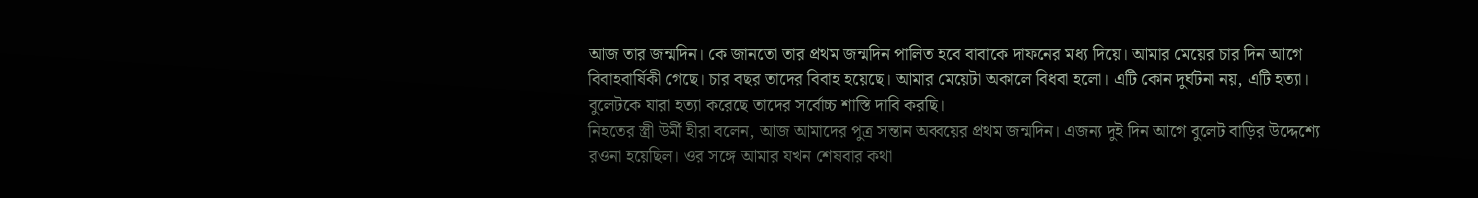আজ তার জন্মদিন। কে জানতো তার প্রথম জন্মদিন পালিত হবে বাবাকে দাফনের মধ্য দিয়ে। আমার মেয়ের চার দিন আগে বিবাহবার্ষিকী গেছে। চার বছর তাদের বিবাহ হয়েছে। আমার মেয়েটা অকালে বিধবা হলো। এটি কোন দুর্ঘটনা নয়, এটি হত্যা। বুলেটকে যারা হত্যা করেছে তাদের সর্বোচ্চ শাস্তি দাবি করছি।
নিহতের স্ত্রী উর্মী হীরা বলেন, আজ আমাদের পুত্র সন্তান অব্বয়ের প্রথম জন্মদিন। এজন্য দুই দিন আগে বুলেট বাড়ির উদ্দেশ্যে রওনা হয়েছিল। ওর সঙ্গে আমার যখন শেষবার কথা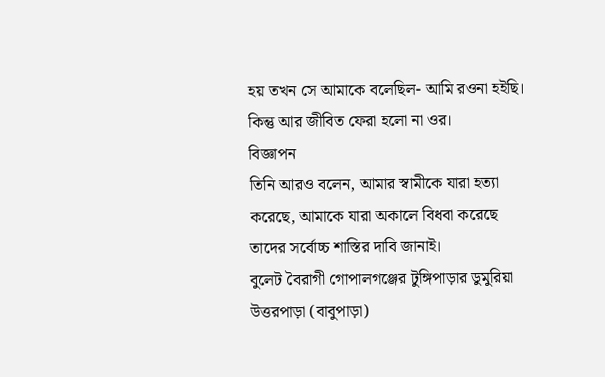হয় তখন সে আমাকে বলেছিল- আমি রওনা হইছি। কিন্তু আর জীবিত ফেরা হলো না ওর।
বিজ্ঞাপন
তিনি আরও বলেন, আমার স্বামীকে যারা হত্যা করেছে, আমাকে যারা অকালে বিধবা করেছে তাদের সর্বোচ্চ শাস্তির দাবি জানাই।
বুলেট বৈরাগী গোপালগঞ্জের টুঙ্গিপাড়ার ডুমুরিয়া উত্তরপাড়া (বাবুপাড়া)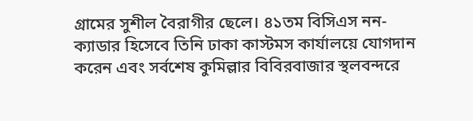গ্রামের সুশীল বৈরাগীর ছেলে। ৪১তম বিসিএস নন-ক্যাডার হিসেবে তিনি ঢাকা কাস্টমস কার্যালয়ে যোগদান করেন এবং সর্বশেষ কুমিল্লার বিবিরবাজার স্থলবন্দরে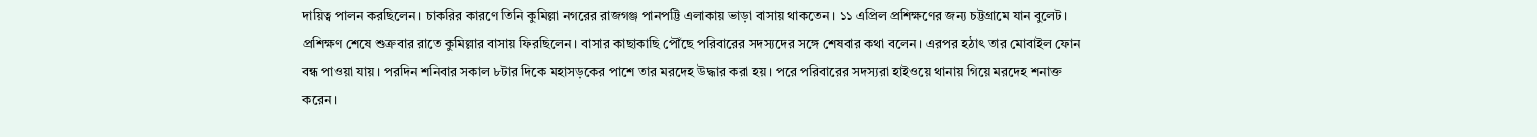দায়িত্ব পালন করছিলেন। চাকরির কারণে তিনি কুমিল্লা নগরের রাজগঞ্জ পানপট্টি এলাকায় ভাড়া বাসায় থাকতেন। ১১ এপ্রিল প্রশিক্ষণের জন্য চট্টগ্রামে যান বুলেট। প্রশিক্ষণ শেষে শুক্রবার রাতে কুমিল্লার বাসায় ফিরছিলেন। বাসার কাছাকাছি পৌঁছে পরিবারের সদস্যদের সঙ্গে শেষবার কথা বলেন। এরপর হঠাৎ তার মোবাইল ফোন বন্ধ পাওয়া যায়। পরদিন শনিবার সকাল ৮টার দিকে মহাসড়কের পাশে তার মরদেহ উদ্ধার করা হয়। পরে পরিবারের সদস্যরা হাইওয়ে থানায় গিয়ে মরদেহ শনাক্ত করেন।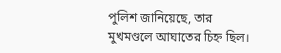পুলিশ জানিয়েছে, তার মুখমণ্ডলে আঘাতের চিহ্ন ছিল।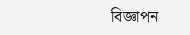বিজ্ঞাপন